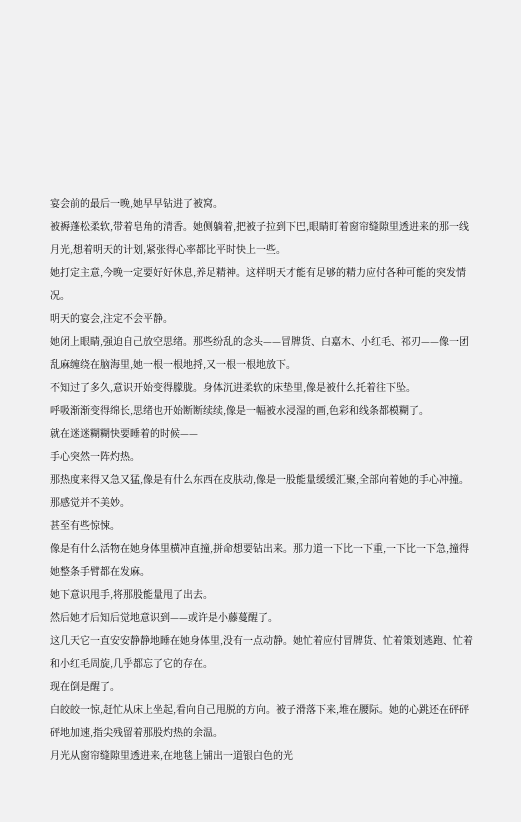宴会前的最后一晚,她早早钻进了被窝。
被褥蓬松柔软,带着皂角的清香。她侧躺着,把被子拉到下巴,眼睛盯着窗帘缝隙里透进来的那一线月光,想着明天的计划,紧张得心率都比平时快上一些。
她打定主意,今晚一定要好好休息,养足精神。这样明天才能有足够的精力应付各种可能的突发情况。
明天的宴会,注定不会平静。
她闭上眼睛,强迫自己放空思绪。那些纷乱的念头——冒牌货、白嘉木、小红毛、祁刃——像一团乱麻缠绕在脑海里,她一根一根地捋,又一根一根地放下。
不知过了多久,意识开始变得朦胧。身体沉进柔软的床垫里,像是被什么托着往下坠。
呼吸渐渐变得绵长,思绪也开始断断续续,像是一幅被水浸湿的画,色彩和线条都模糊了。
就在迷迷糊糊快要睡着的时候——
手心突然一阵灼热。
那热度来得又急又猛,像是有什么东西在皮肤动,像是一股能量缓缓汇聚,全部向着她的手心冲撞。
那感觉并不美妙。
甚至有些惊悚。
像是有什么活物在她身体里横冲直撞,拼命想要钻出来。那力道一下比一下重,一下比一下急,撞得她整条手臂都在发麻。
她下意识甩手,将那股能量甩了出去。
然后她才后知后觉地意识到——或许是小藤蔓醒了。
这几天它一直安安静静地睡在她身体里,没有一点动静。她忙着应付冒牌货、忙着策划逃跑、忙着和小红毛周旋,几乎都忘了它的存在。
现在倒是醒了。
白皎皎一惊,赶忙从床上坐起,看向自己甩脱的方向。被子滑落下来,堆在腰际。她的心跳还在砰砰砰地加速,指尖残留着那股灼热的余温。
月光从窗帘缝隙里透进来,在地毯上铺出一道银白色的光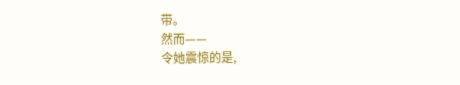带。
然而——
令她震惊的是,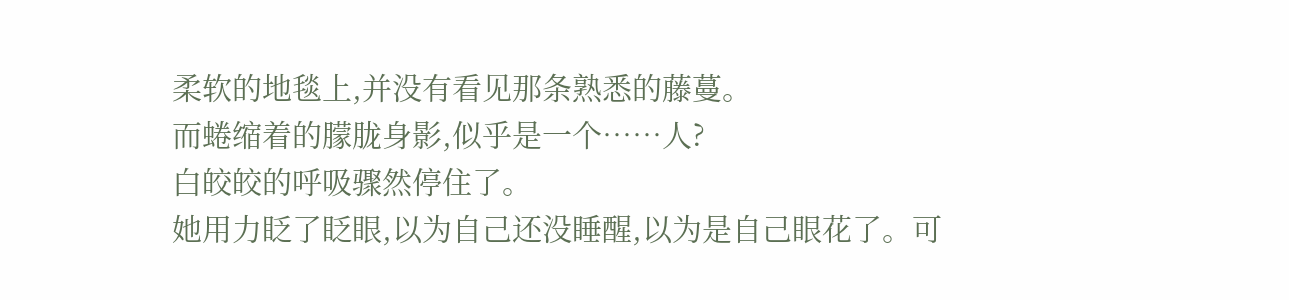柔软的地毯上,并没有看见那条熟悉的藤蔓。
而蜷缩着的朦胧身影,似乎是一个……人?
白皎皎的呼吸骤然停住了。
她用力眨了眨眼,以为自己还没睡醒,以为是自己眼花了。可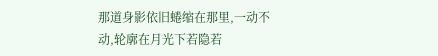那道身影依旧蜷缩在那里,一动不动,轮廓在月光下若隐若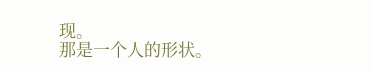现。
那是一个人的形状。